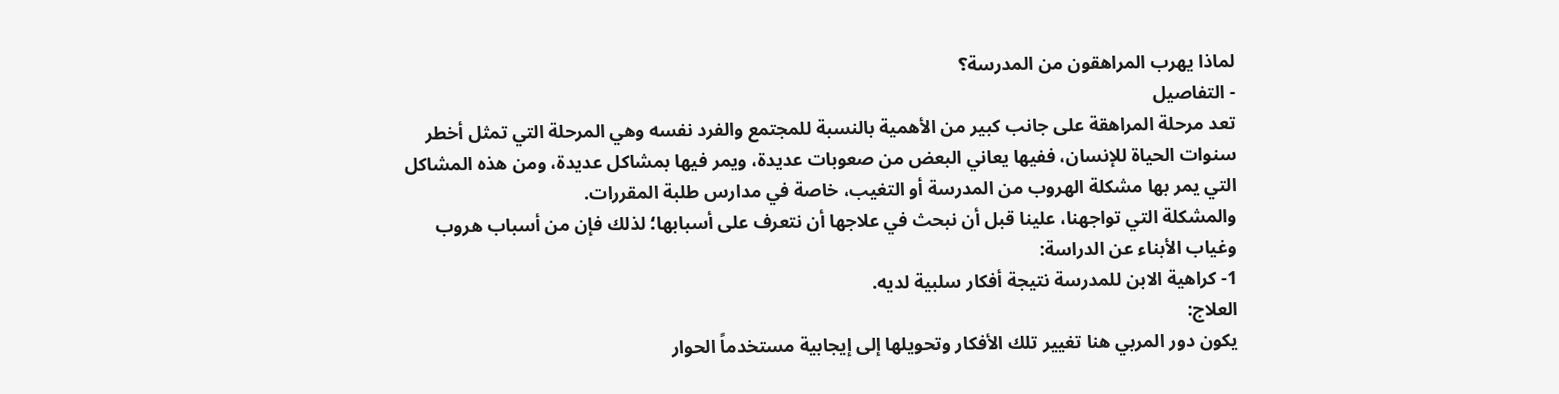لماذا يهرب المراهقون من المدرسة؟
- التفاصيل
تعد مرحلة المراهقة على جانب كبير من الأهمية بالنسبة للمجتمع والفرد نفسه وهي المرحلة التي تمثل أخطر سنوات الحياة للإنسان، ففيها يعاني البعض من صعوبات عديدة، ويمر فيها بمشاكل عديدة، ومن هذه المشاكل التي يمر بها مشكلة الهروب من المدرسة أو التغيب، خاصة في مدارس طلبة المقررات.
والمشكلة التي تواجهنا، علينا قبل أن نبحث في علاجها أن نتعرف على أسبابها؛ لذلك فإن من أسباب هروب وغياب الأبناء عن الدراسة:
1- كراهية الابن للمدرسة نتيجة أفكار سلبية لديه.
العلاج:
يكون دور المربي هنا تغيير تلك الأفكار وتحويلها إلى إيجابية مستخدماً الحوار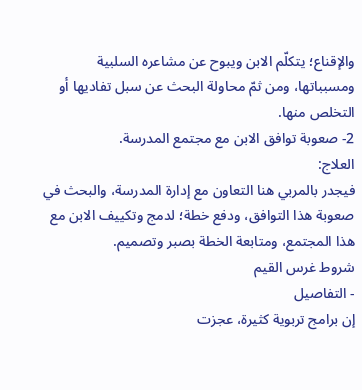والإقناع؛ يتكلّم الابن ويبوح عن مشاعره السلبية ومسبباتها، ومن ثمّ محاولة البحث عن سبل تفاديها أو التخلص منها.
2- صعوبة توافق الابن مع مجتمع المدرسة.
العلاج:
فيجدر بالمربي هنا التعاون مع إدارة المدرسة، والبحث في صعوبة هذا التوافق، ودفع خطة؛ لدمج وتكييف الابن مع هذا المجتمع، ومتابعة الخطة بصبر وتصميم.
شروط غرس القيم
- التفاصيل
إن برامج تربوية كثيرة، عجزت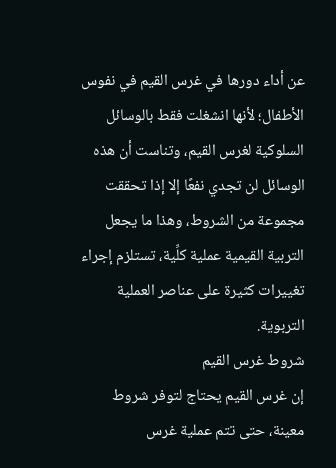عن أداء دورها في غرس القيم في نفوس الأطفال؛ لأنها انشغلت فقط بالوسائل السلوكية لغرس القيم، وتناست أن هذه الوسائل لن تجدي نفعًا إلا إذا تحققت مجموعة من الشروط، وهذا ما يجعل التربية القيمية عملية كلِّية، تستلزم إجراء تغييرات كثيرة على عناصر العملية التربوية.
شروط غرس القيم
إن غرس القيم يحتاج لتوفر شروط معينة، حتى تتم عملية غرس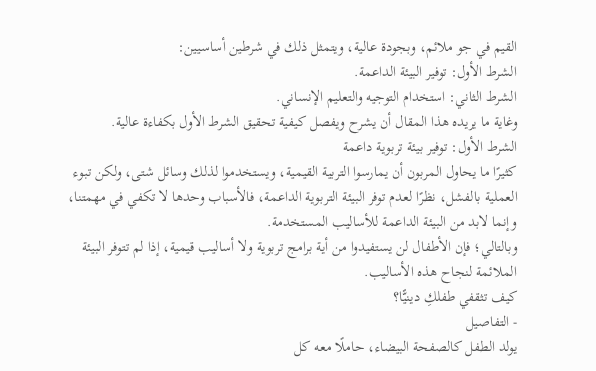القيم في جو ملائم، وبجودة عالية، ويتمثل ذلك في شرطين أساسيين:
الشرط الأول: توفير البيئة الداعمة.
الشرط الثاني: استخدام التوجيه والتعليم الإنساني.
وغاية ما يريده هذا المقال أن يشرح ويفصل كيفية تحقيق الشرط الأول بكفاءة عالية.
الشرط الأول: توفير بيئة تربوية داعمة
كثيرًا ما يحاول المربون أن يمارسوا التربية القيمية، ويستخدموا لذلك وسائل شتى، ولكن تبوء العملية بالفشل، نظرًا لعدم توفر البيئة التربوية الداعمة، فالأسباب وحدها لا تكفي في مهمتنا، وإنما لابد من البيئة الداعمة للأساليب المستخدمة.
وبالتالي؛ فإن الأطفال لن يستفيدوا من أية برامج تربوية ولا أساليب قيمية، إذا لم تتوفر البيئة الملائمة لنجاح هذه الأساليب.
كيف تثقفي طفلكِ دينيًّا؟
- التفاصيل
يولد الطفل كالصفحة البيضاء، حاملًا معه كل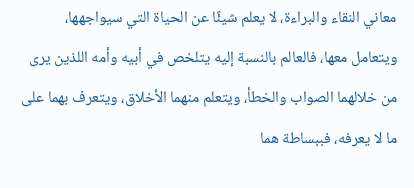معاني النقاء والبراءة، لا يعلم شيئًا عن الحياة التي سيواجهها، ويتعامل معها، فالعالم بالنسبة إليه يتلخص في أبيه وأمه اللذين يرى من خلالهما الصواب والخطأ، ويتعلم منهما الأخلاق، ويتعرف بهما على ما لا يعرفه، فببساطة هما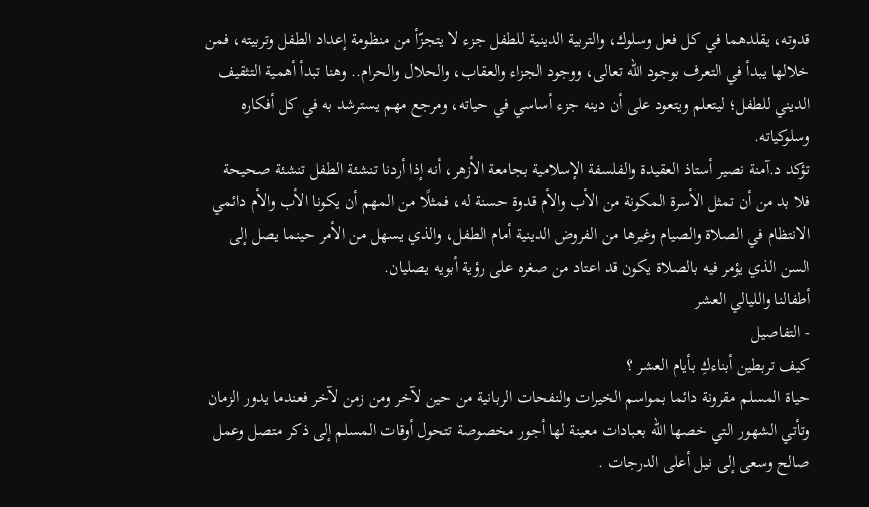قدوته، يقلدهما في كل فعل وسلوك، والتربية الدينية للطفل جزء لا يتجزّأ من منظومة إعداد الطفل وتربيته، فمن خلالها يبدأ في التعرف بوجود الله تعالى، ووجود الجزاء والعقاب، والحلال والحرام.. وهنا تبدأ أهمية التثقيف الديني للطفل؛ ليتعلم ويتعود على أن دينه جزء أساسي في حياته، ومرجع مهم يسترشد به في كل أفكاره وسلوكياته.
تؤكد د.آمنة نصير أستاذ العقيدة والفلسفة الإسلامية بجامعة الأزهر، أنه إذا أردنا تنشئة الطفل تنشئة صحيحة فلا بد من أن تمثل الأسرة المكونة من الأب والأم قدوة حسنة له، فمثلًا من المهم أن يكونا الأب والأم دائمي الانتظام في الصلاة والصيام وغيرها من الفروض الدينية أمام الطفل، والذي يسهل من الأمر حينما يصل إلى السن الذي يؤمر فيه بالصلاة يكون قد اعتاد من صغره على رؤية أبويه يصليان.
أطفالنا والليالي العشر
- التفاصيل
كيف تربطين أبناءكِ بأيام العشر ؟
حياة المسلم مقرونة دائما بمواسم الخيرات والنفحات الربانية من حين لآخر ومن زمن لآخر فعندما يدور الزمان وتأتي الشهور التي خصها الله بعبادات معينة لها أجور مخصوصة تتحول أوقات المسلم إلى ذكر متصل وعمل صالح وسعى إلى نيل أعلى الدرجات .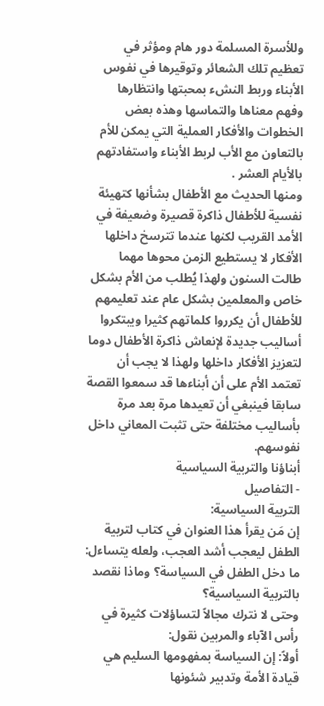وللأسرة المسلمة دور هام ومؤثر في تعظيم تلك الشعائر وتوقيرها في نفوس الأبناء وربط النشء بمحبتها وانتظارها وفهم معناها والتماسها وهذه بعض الخطوات والأفكار العملية التي يمكن للأم بالتعاون مع الأب لربط الأبناء واستفادتهم بالأيام العشر .
ومنها الحديث مع الأطفال بشأنها كتهيئة نفسية للأطفال ذاكرة قصيرة وضعيفة في الأمد القريب لكنها عندما تترسخ داخلها الأفكار لا يستطيع الزمن محوها مهما طالت السنون ولهذا يُطلب من الأم بشكل خاص والمعلمين بشكل عام عند تعليمهم للأطفال أن يكرروا كلماتهم كثيرا ويبتكروا أساليب جديدة لإنعاش ذاكرة الأطفال دوما لتعزيز الأفكار داخلها ولهذا لا يجب أن تعتمد الأم على أن أبناءها قد سمعوا القصة سابقا فينبغي أن تعيدها مرة بعد مرة بأساليب مختلفة حتى تثبت المعاني داخل نفوسهم.
أبناؤنا والتربية السياسية
- التفاصيل
التربية السياسية:
إن مَن يقرأ هذا العنوان في كتاب لتربية الطفل ليعجب أشد العجب، ولعله يتساءل: ما دخل الطفل في السياسة؟ وماذا نقصد بالتربية السياسية؟
وحتى لا نترك مجالاً لتساؤلات كثيرة في رأس الآباء والمربين نقول:
أولاً: إن السياسة بمفهومها السليم هي قيادة الأمة وتدبير شئونها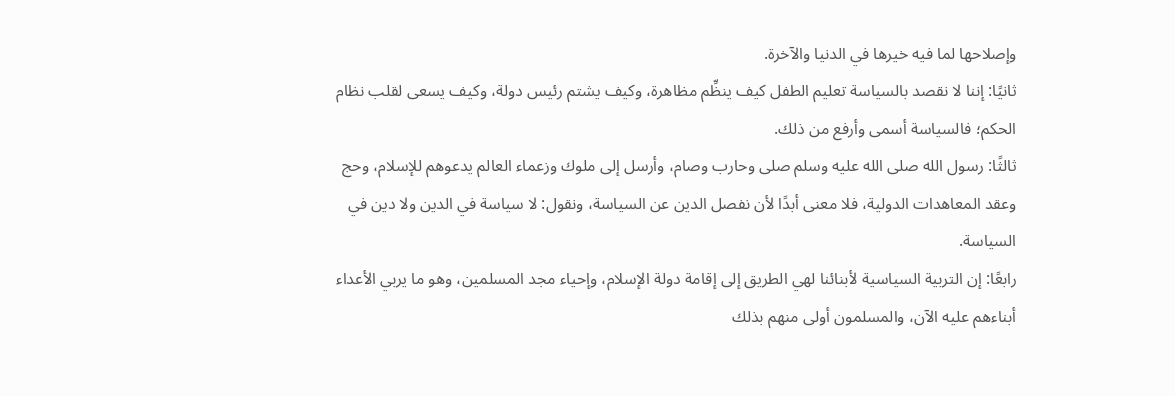وإصلاحها لما فيه خيرها في الدنيا والآخرة.
ثانيًا: إننا لا نقصد بالسياسة تعليم الطفل كيف ينظِّم مظاهرة، وكيف يشتم رئيس دولة، وكيف يسعى لقلب نظام الحكم؛ فالسياسة أسمى وأرفع من ذلك.
ثالثًا: رسول الله صلى الله عليه وسلم صلى وحارب وصام، وأرسل إلى ملوك وزعماء العالم يدعوهم للإسلام، وحج وعقد المعاهدات الدولية، فلا معنى أبدًا لأن نفصل الدين عن السياسة، ونقول: لا سياسة في الدين ولا دين في السياسة.
رابعًا: إن التربية السياسية لأبنائنا لهي الطريق إلى إقامة دولة الإسلام، وإحياء مجد المسلمين، وهو ما يربي الأعداء أبناءهم عليه الآن، والمسلمون أولى منهم بذلك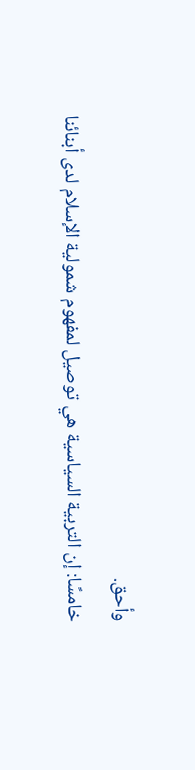وأحق.
خامسًا: إن التربية السياسية هي توصيل لمفهوم شمولية الإسلام لدى أبنائنا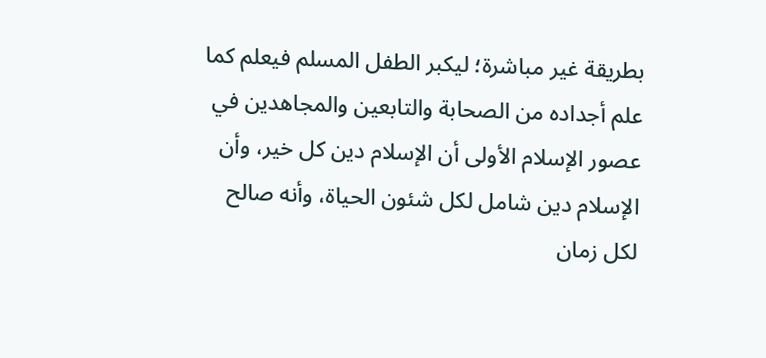بطريقة غير مباشرة؛ ليكبر الطفل المسلم فيعلم كما علم أجداده من الصحابة والتابعين والمجاهدين في عصور الإسلام الأولى أن الإسلام دين كل خير، وأن الإسلام دين شامل لكل شئون الحياة، وأنه صالح لكل زمان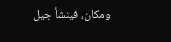ومكان، فينشأ جيل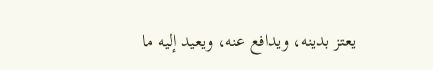يعتز بدينه، ويدافع عنه، ويعيد إليه ما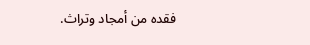فقده من أمجاد وتراث.